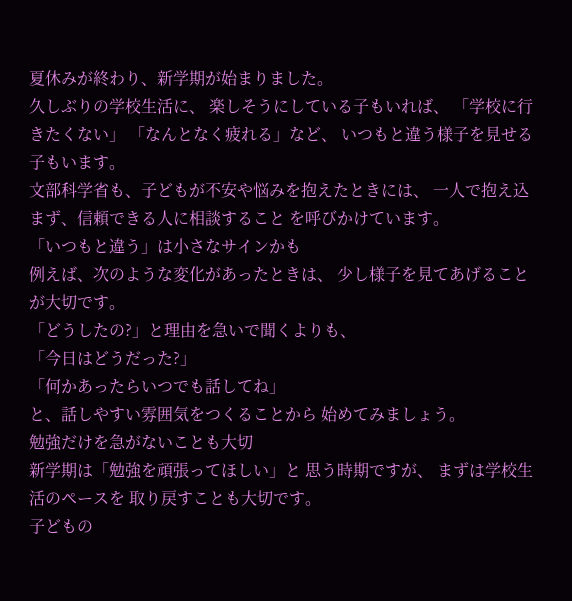夏休みが終わり、新学期が始まりました。
久しぶりの学校生活に、 楽しそうにしている子もいれば、 「学校に行きたくない」 「なんとなく疲れる」など、 いつもと違う様子を見せる子もいます。
文部科学省も、子どもが不安や悩みを抱えたときには、 一人で抱え込まず、信頼できる人に相談すること を呼びかけています。
「いつもと違う」は小さなサインかも
例えば、次のような変化があったときは、 少し様子を見てあげることが大切です。
「どうしたの?」と理由を急いで聞くよりも、
「今日はどうだった?」
「何かあったらいつでも話してね」
と、話しやすい雰囲気をつくることから 始めてみましょう。
勉強だけを急がないことも大切
新学期は「勉強を頑張ってほしい」と 思う時期ですが、 まずは学校生活のペースを 取り戻すことも大切です。
子どもの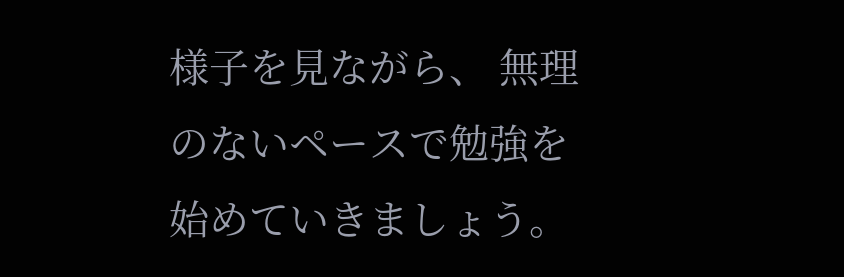様子を見ながら、 無理のないペースで勉強を 始めていきましょう。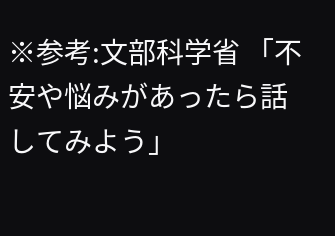※参考:文部科学省 「不安や悩みがあったら話してみよう」